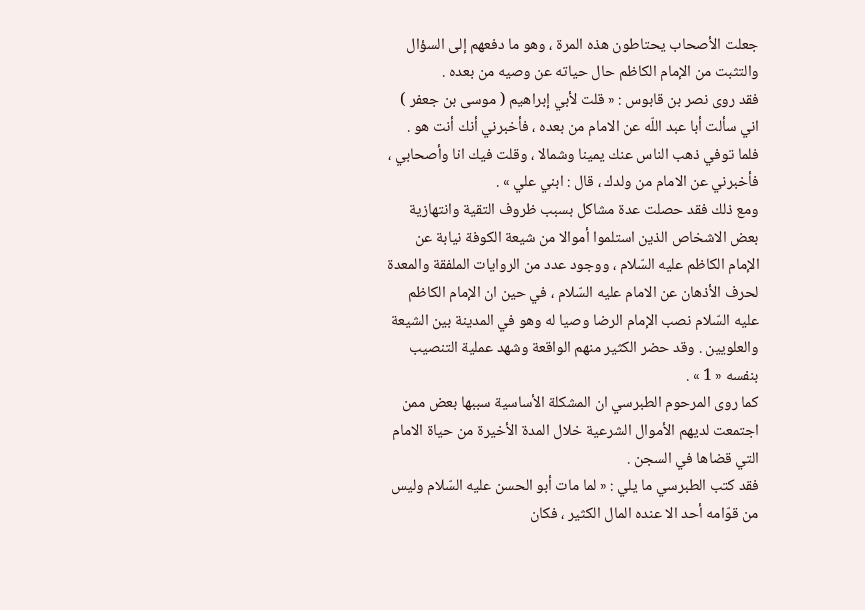جعلت الأصحاب يحتاطون هذه المرة ، وهو ما دفعهم إلى السؤال والتثبت من الإمام الكاظم حال حياته عن وصيه من بعده .
فقد روى نصر بن قابوس : « قلت لأبي إبراهيم ( موسى بن جعفر ) اني سألت أبا عبد اللّه عن الامام من بعده ، فأخبرني أنك أنت هو . فلما توفي ذهب الناس عنك يمينا وشمالا ، وقلت فيك انا وأصحابي ، فأخبرني عن الامام من ولدك ، قال : ابني علي » .
ومع ذلك فقد حصلت عدة مشاكل بسبب ظروف التقية وانتهازية بعض الاشخاص الذين استلموا أموالا من شيعة الكوفة نيابة عن الإمام الكاظم عليه السّلام ، ووجود عدد من الروايات الملفقة والمعدة لحرف الأذهان عن الامام عليه السّلام ، في حين ان الإمام الكاظم عليه السّلام نصب الإمام الرضا وصيا له وهو في المدينة بين الشيعة والعلويين . وقد حضر الكثير منهم الواقعة وشهد عملية التنصيب بنفسه « 1 » .
كما روى المرحوم الطبرسي ان المشكلة الأساسية سببها بعض ممن اجتمعت لديهم الأموال الشرعية خلال المدة الأخيرة من حياة الامام التي قضاها في السجن .
فقد كتب الطبرسي ما يلي : « لما مات أبو الحسن عليه السّلام وليس من قوّامه أحد الا عنده المال الكثير ، فكان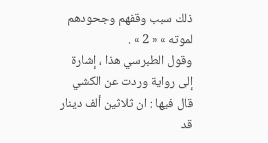ذلك سبب وقفهم وجحودهم لموته » « 2 » .
وقول الطبرسي هذا ، إشارة إلى رواية وردت عن الكشي قال فيها : ان ثلاثين ألف دينار قد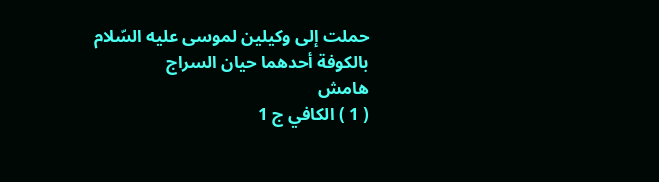حملت إلى وكيلين لموسى عليه السّلام بالكوفة أحدهما حيان السراج
هامش
( 1 ) الكافي ج 1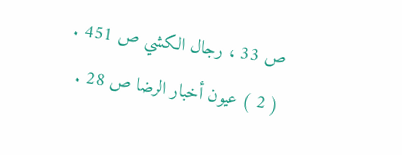ص 33 ، رجال الكشي ص 451 .
( 2 ) عيون أخبار الرضا ص 28 .